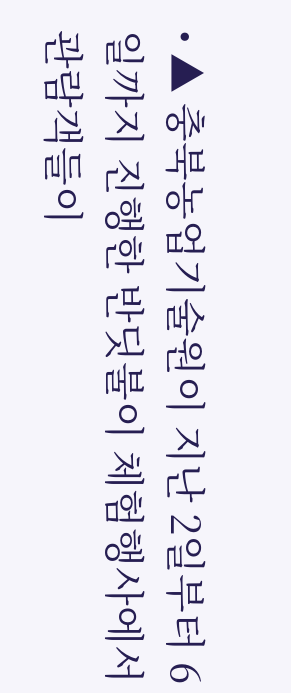• ▲ 충북농업기술원이 지난 2일부터 6일까지 진행한 반딧불이 체험행사에서 관람객들이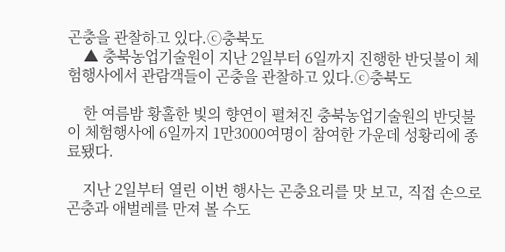곤충을 관찰하고 있다.ⓒ충북도
    ▲ 충북농업기술원이 지난 2일부터 6일까지 진행한 반딧불이 체험행사에서 관람객들이 곤충을 관찰하고 있다.ⓒ충북도

    한 여름밤 황홀한 빛의 향연이 펼쳐진 충북농업기술원의 반딧불이 체험행사에 6일까지 1만3000여명이 참여한 가운데 성황리에 종료됐다.

    지난 2일부터 열린 이번 행사는 곤충요리를 맛 보고, 직접 손으로 곤충과 애벌레를 만져 볼 수도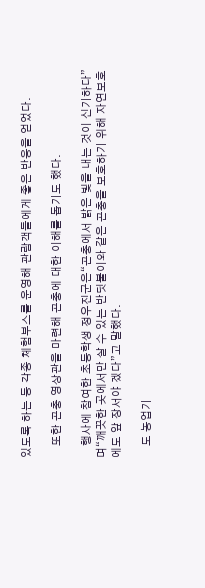있도록 하는 등 각종 체험부스를 운영해 관람객들에게 좋은 반응을 얻었다.

    또한 곤충 영상관을 마련해 곤충에 대한 이해를 돕기도 했다.

    행사에 참여한 초등학생 정우진군은“곤충에서 밝은 빛을 내는 것이 신기하다”며“깨끗한 곳에서만 살 수 있는 반딧불이와 같은 곤충을 보호하기 위해 자연보호에도 앞 장서야 겠다”고 말했다.

    도 농업기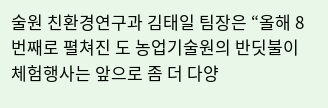술원 친환경연구과 김태일 팀장은 “올해 8번째로 펼쳐진 도 농업기술원의 반딧불이 체험행사는 앞으로 좀 더 다양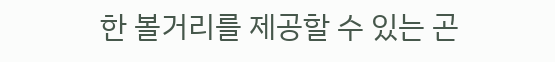한 볼거리를 제공할 수 있는 곤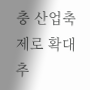충 산업축제로 확대 추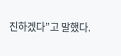진하겠다”고 말했다.